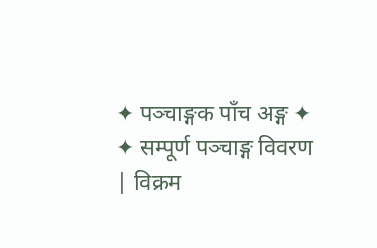✦ पञ्चाङ्गक पाँच अङ्ग ✦
✦ सम्पूर्ण पञ्चाङ्ग विवरण
| विक्रम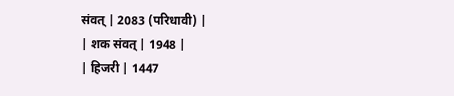संवत् | 2083 (परिधावी) |
| शक संवत् | 1948 |
| हिजरी | 1447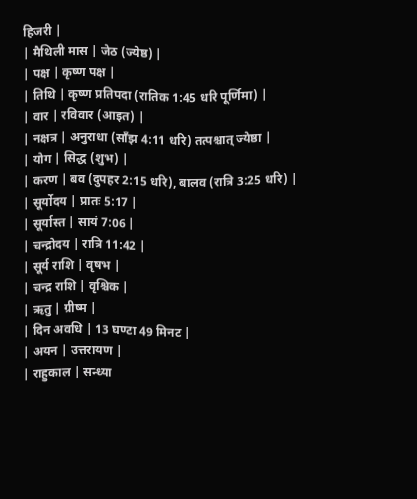हिजरी |
| मैथिली मास | जेठ (ज्येष्ठ) |
| पक्ष | कृष्ण पक्ष |
| तिथि | कृष्ण प्रतिपदा (रातिक 1:45 धरि पूर्णिमा) |
| वार | रविवार (आइत) |
| नक्षत्र | अनुराधा (साँझ 4:11 धरि) तत्पश्चात् ज्येष्ठा |
| योग | सिद्ध (शुभ) |
| करण | बव (दुपहर 2:15 धरि), बालव (रात्रि 3:25 धरि) |
| सूर्योदय | प्रातः 5:17 |
| सूर्यास्त | सायं 7:06 |
| चन्द्रोदय | रात्रि 11:42 |
| सूर्य राशि | वृषभ |
| चन्द्र राशि | वृश्चिक |
| ऋतु | ग्रीष्म |
| दिन अवधि | 13 घण्टा 49 मिनट |
| अयन | उत्तरायण |
| राहुकाल | सन्ध्या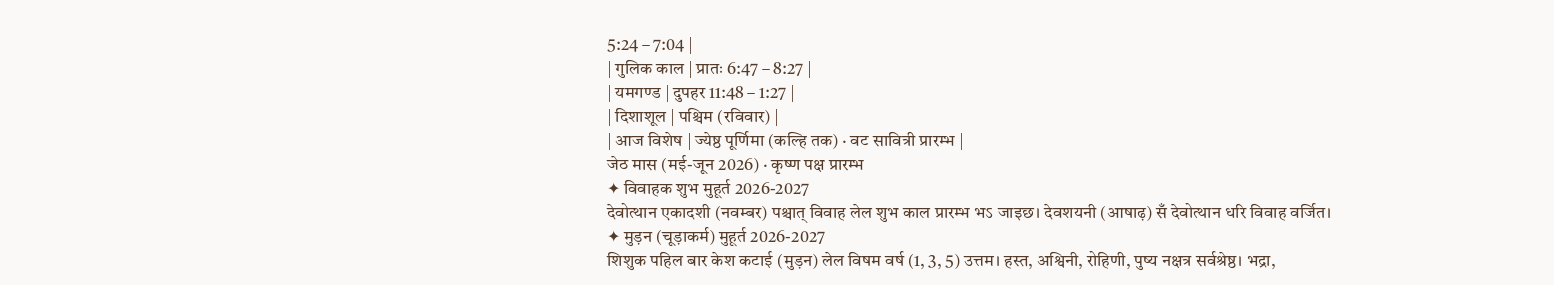5:24 – 7:04 |
| गुलिक काल | प्रातः 6:47 – 8:27 |
| यमगण्ड | दुपहर 11:48 – 1:27 |
| दिशाशूल | पश्चिम (रविवार) |
| आज विशेष | ज्येष्ठ पूर्णिमा (कल्हि तक) · वट सावित्री प्रारम्भ |
जेठ मास (मई-जून 2026) · कृष्ण पक्ष प्रारम्भ
✦ विवाहक शुभ मुहूर्त 2026-2027
देवोत्थान एकादशी (नवम्बर) पश्चात् विवाह लेल शुभ काल प्रारम्भ भऽ जाइछ। देवशयनी (आषाढ़) सँ देवोत्थान धरि विवाह वर्जित।
✦ मुड़न (चूड़ाकर्म) मुहूर्त 2026-2027
शिशुक पहिल बार केश कटाई (मुड़न) लेल विषम वर्ष (1, 3, 5) उत्तम। हस्त, अश्विनी, रोहिणी, पुष्य नक्षत्र सर्वश्रेष्ठ। भद्रा,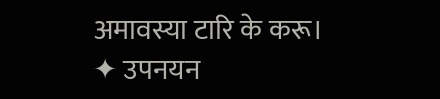अमावस्या टारि के करू।
✦ उपनयन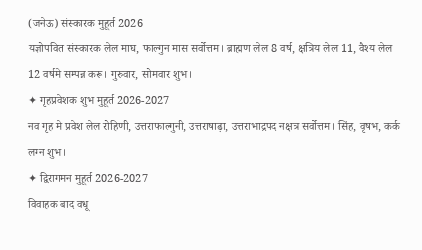(जनेऊ) संस्कारक मुहूर्त 2026
यज्ञोपवित संस्कारक लेल माघ, फाल्गुन मास सर्वोत्तम। ब्राह्मण लेल 8 वर्ष, क्षत्रिय लेल 11, वैश्य लेल 12 वर्षमे सम्पन्न करू। गुरुवार, सोमवार शुभ।
✦ गृहप्रवेशक शुभ मुहूर्त 2026-2027
नव गृह मे प्रवेश लेल रोहिणी, उत्तराफाल्गुनी, उत्तराषाढ़ा, उत्तराभाद्रपद नक्षत्र सर्वोत्तम। सिंह, वृषभ, कर्क लग्न शुभ।
✦ द्विरागमन मुहूर्त 2026-2027
विवाहक बाद वधू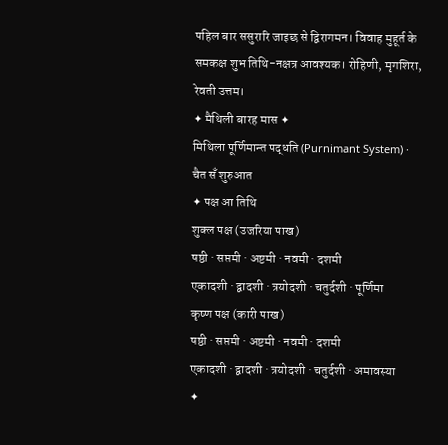पहिल बार ससुरारि जाइछ से द्विरागमन। विवाह मुहूर्त के समकक्ष शुभ तिथि-नक्षत्र आवश्यक। रोहिणी, मृगशिरा, रेवती उत्तम।
✦ मैथिली बारह मास ✦
मिथिला पूर्णिमान्त पद्धति (Purnimant System) · चैत सँ शुरुआत
✦ पक्ष आ तिथि
शुक्ल पक्ष (उजरिया पाख)
षष्ठी · सप्तमी · अष्टमी · नवमी · दशमी
एकादशी · द्वादशी · त्रयोदशी · चतुर्दशी · पूर्णिमा
कृष्ण पक्ष (कारी पाख)
षष्ठी · सप्तमी · अष्टमी · नवमी · दशमी
एकादशी · द्वादशी · त्रयोदशी · चतुर्दशी · अमावस्या
✦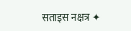सताइस नक्षत्र ✦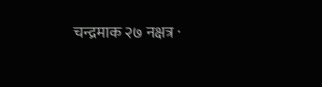चन्द्रमाक २७ नक्षत्र ·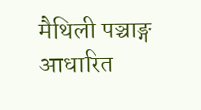मैथिली पञ्चाङ्ग आधारित